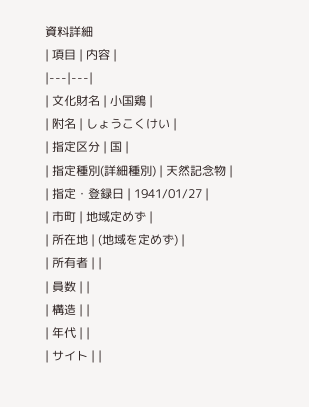資料詳細
| 項目 | 内容 |
|---|---|
| 文化財名 | 小国鶏 |
| 附名 | しょうこくけい |
| 指定区分 | 国 |
| 指定種別(詳細種別) | 天然記念物 |
| 指定・登録日 | 1941/01/27 |
| 市町 | 地域定めず |
| 所在地 | (地域を定めず) |
| 所有者 | |
| 員数 | |
| 構造 | |
| 年代 | |
| サイト | |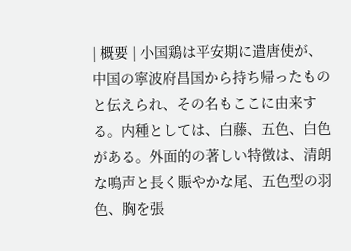| 概要 | 小国鶏は平安期に遣唐使が、中国の寧波府昌国から持ち帰ったものと伝えられ、その名もここに由来する。内種としては、白藤、五色、白色がある。外面的の著しい特徴は、清朗な鳴声と長く賑やかな尾、五色型の羽色、胸を張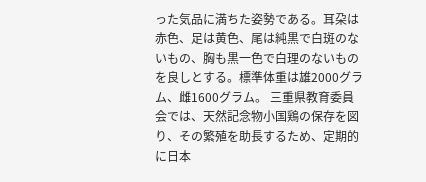った気品に満ちた姿勢である。耳朶は赤色、足は黄色、尾は純黒で白斑のないもの、胸も黒一色で白理のないものを良しとする。標準体重は雄2000グラム、雌1600グラム。 三重県教育委員会では、天然記念物小国鶏の保存を図り、その繁殖を助長するため、定期的に日本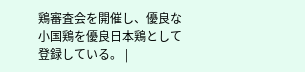鶏審査会を開催し、優良な小国鶏を優良日本鶏として登録している。 |